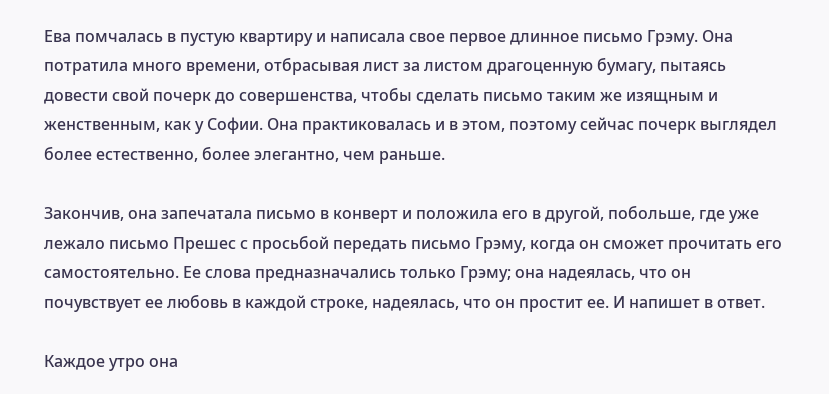Ева помчалась в пустую квартиру и написала свое первое длинное письмо Грэму. Она потратила много времени, отбрасывая лист за листом драгоценную бумагу, пытаясь довести свой почерк до совершенства, чтобы сделать письмо таким же изящным и женственным, как у Софии. Она практиковалась и в этом, поэтому сейчас почерк выглядел более естественно, более элегантно, чем раньше.

Закончив, она запечатала письмо в конверт и положила его в другой, побольше, где уже лежало письмо Прешес с просьбой передать письмо Грэму, когда он сможет прочитать его самостоятельно. Ее слова предназначались только Грэму; она надеялась, что он почувствует ее любовь в каждой строке, надеялась, что он простит ее. И напишет в ответ.

Каждое утро она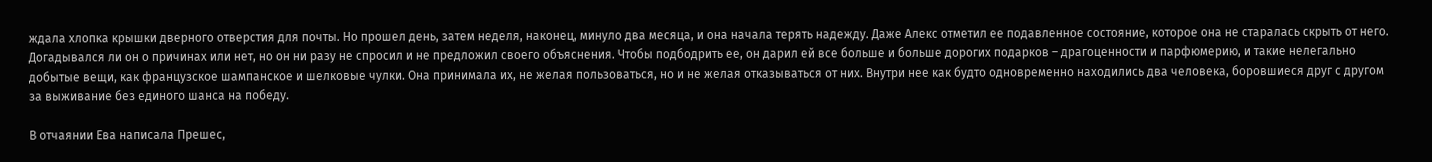ждала хлопка крышки дверного отверстия для почты. Но прошел день, затем неделя, наконец, минуло два месяца, и она начала терять надежду. Даже Алекс отметил ее подавленное состояние, которое она не старалась скрыть от него. Догадывался ли он о причинах или нет, но он ни разу не спросил и не предложил своего объяснения. Чтобы подбодрить ее, он дарил ей все больше и больше дорогих подарков – драгоценности и парфюмерию, и такие нелегально добытые вещи, как французское шампанское и шелковые чулки. Она принимала их, не желая пользоваться, но и не желая отказываться от них. Внутри нее как будто одновременно находились два человека, боровшиеся друг с другом за выживание без единого шанса на победу.

В отчаянии Ева написала Прешес,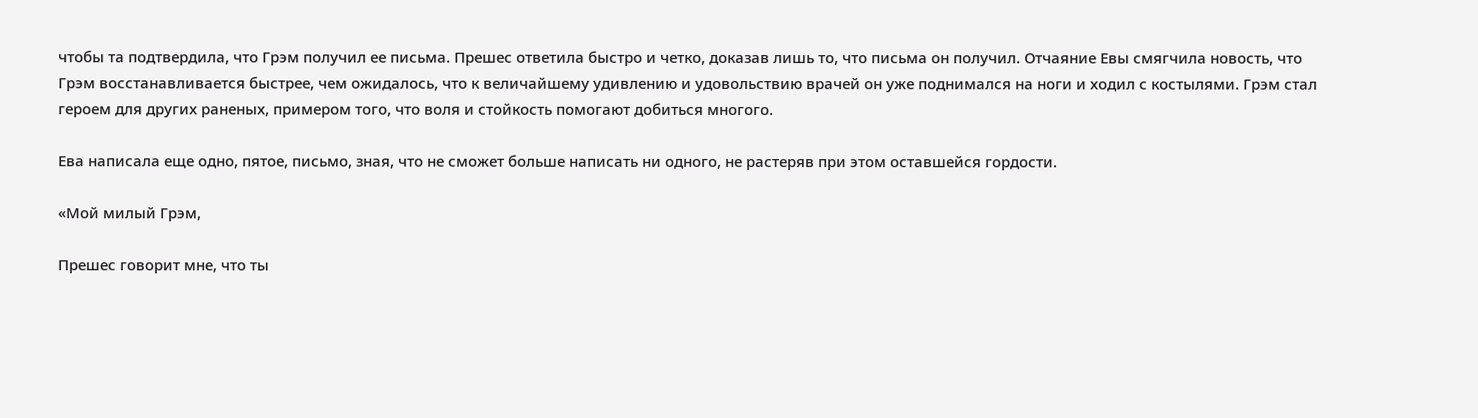чтобы та подтвердила, что Грэм получил ее письма. Прешес ответила быстро и четко, доказав лишь то, что письма он получил. Отчаяние Евы смягчила новость, что Грэм восстанавливается быстрее, чем ожидалось, что к величайшему удивлению и удовольствию врачей он уже поднимался на ноги и ходил с костылями. Грэм стал героем для других раненых, примером того, что воля и стойкость помогают добиться многого.

Ева написала еще одно, пятое, письмо, зная, что не сможет больше написать ни одного, не растеряв при этом оставшейся гордости.

«Мой милый Грэм,

Прешес говорит мне, что ты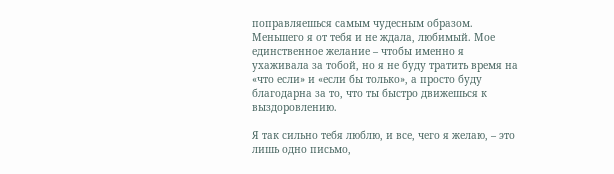поправляешься самым чудесным образом. Меньшего я от тебя и не ждала, любимый. Мое единственное желание – чтобы именно я ухаживала за тобой, но я не буду тратить время на «что если» и «если бы только», а просто буду благодарна за то, что ты быстро движешься к выздоровлению.

Я так сильно тебя люблю, и все, чего я желаю, – это лишь одно письмо,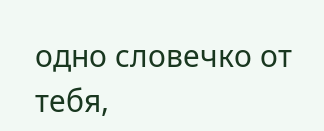одно словечко от тебя,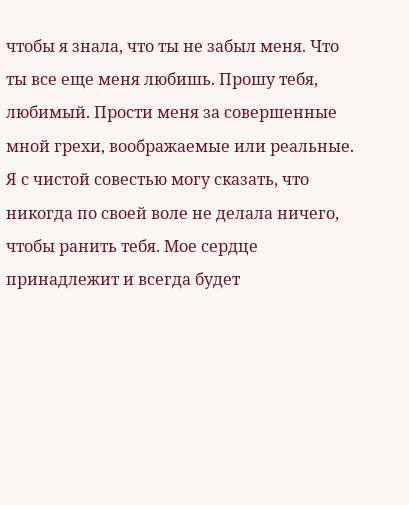чтобы я знала, что ты не забыл меня. Что ты все еще меня любишь. Прошу тебя, любимый. Прости меня за совершенные мной грехи, воображаемые или реальные. Я с чистой совестью могу сказать, что никогда по своей воле не делала ничего, чтобы ранить тебя. Мое сердце принадлежит и всегда будет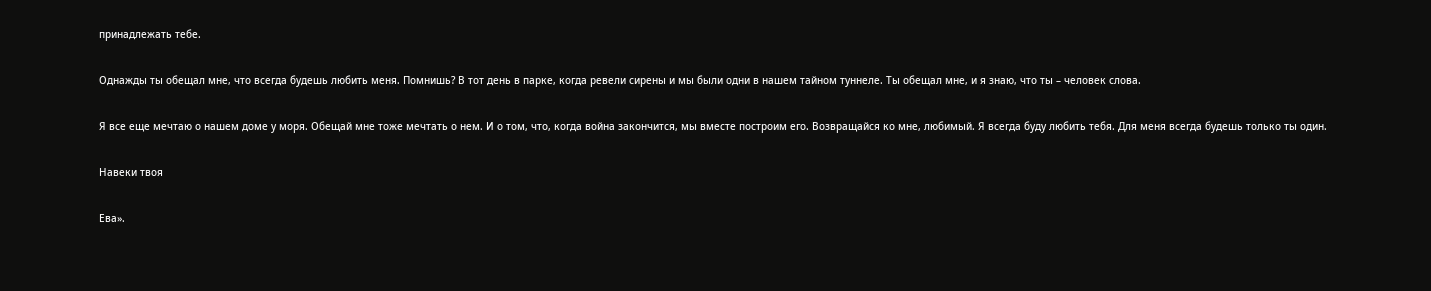принадлежать тебе.

Однажды ты обещал мне, что всегда будешь любить меня. Помнишь? В тот день в парке, когда ревели сирены и мы были одни в нашем тайном туннеле. Ты обещал мне, и я знаю, что ты – человек слова.

Я все еще мечтаю о нашем доме у моря. Обещай мне тоже мечтать о нем. И о том, что, когда война закончится, мы вместе построим его. Возвращайся ко мне, любимый. Я всегда буду любить тебя. Для меня всегда будешь только ты один.

Навеки твоя

Ева».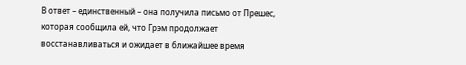В ответ – единственный – она получила письмо от Прешес, которая сообщила ей, что Грэм продолжает восстанавливаться и ожидает в ближайшее время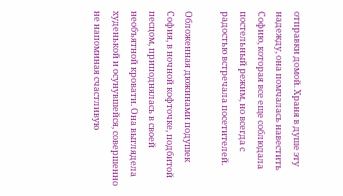отправки домой. Храня в душе эту надежду, она помчалась навестить Софию, которая все еще соблюдала постельный режим, но всегда с радостью встречала посетителей.

Обложенная дюжинами подушек София, в ночной кофточке, подбитой песцом, приподнялась в своей необъятной кровати. Она выглядела худенькой и осунувшейся, совершенно не напоминая счастливую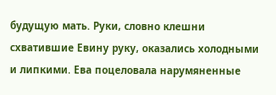будущую мать. Руки, словно клешни схватившие Евину руку, оказались холодными и липкими. Ева поцеловала нарумяненные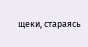щеки, стараясь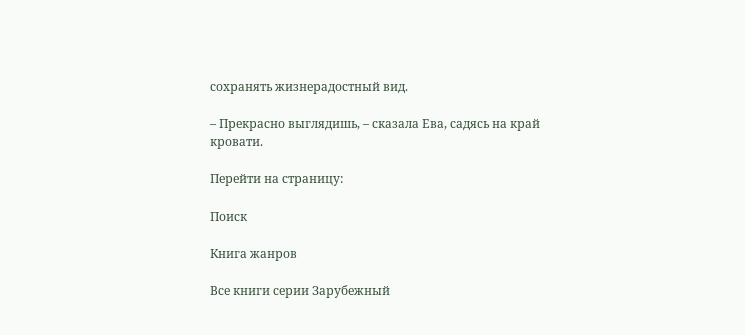сохранять жизнерадостный вид.

– Прекрасно выглядишь, – сказала Ева, садясь на край кровати.

Перейти на страницу:

Поиск

Книга жанров

Все книги серии Зарубежный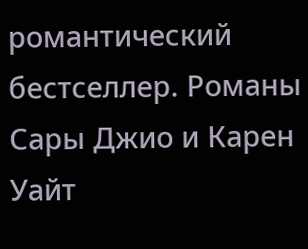романтический бестселлер. Романы Сары Джио и Карен Уайт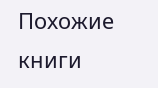Похожие книги